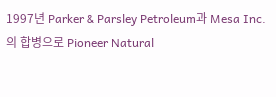1997년 Parker & Parsley Petroleum과 Mesa Inc.의 합병으로 Pioneer Natural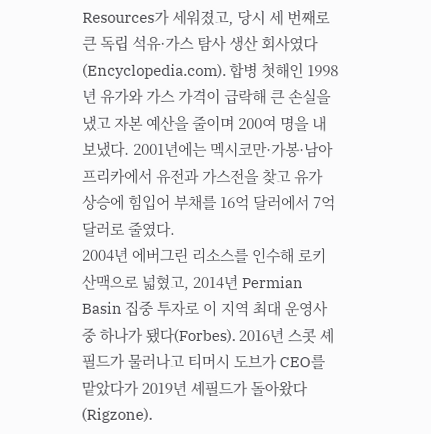Resources가 세워졌고, 당시 세 번째로 큰 독립 석유·가스 탐사 생산 회사였다(Encyclopedia.com). 합병 첫해인 1998년 유가와 가스 가격이 급락해 큰 손실을 냈고 자본 예산을 줄이며 200여 명을 내보냈다. 2001년에는 멕시코만·가봉·남아프리카에서 유전과 가스전을 찾고 유가 상승에 힘입어 부채를 16억 달러에서 7억 달러로 줄였다.
2004년 에버그린 리소스를 인수해 로키산맥으로 넓혔고, 2014년 Permian Basin 집중 투자로 이 지역 최대 운영사 중 하나가 됐다(Forbes). 2016년 스콧 셰필드가 물러나고 티머시 도브가 CEO를 맡았다가 2019년 셰필드가 돌아왔다(Rigzone).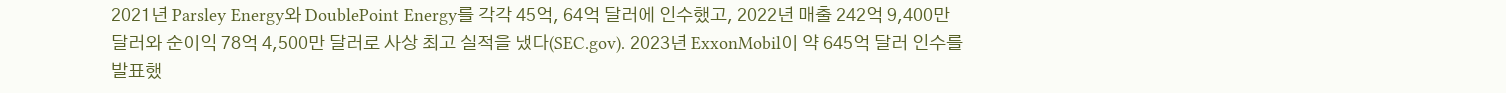2021년 Parsley Energy와 DoublePoint Energy를 각각 45억, 64억 달러에 인수했고, 2022년 매출 242억 9,400만 달러와 순이익 78억 4,500만 달러로 사상 최고 실적을 냈다(SEC.gov). 2023년 ExxonMobil이 약 645억 달러 인수를 발표했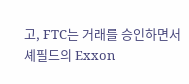고, FTC는 거래를 승인하면서 셰필드의 Exxon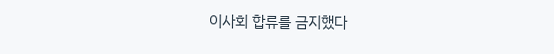이사회 합류를 금지했다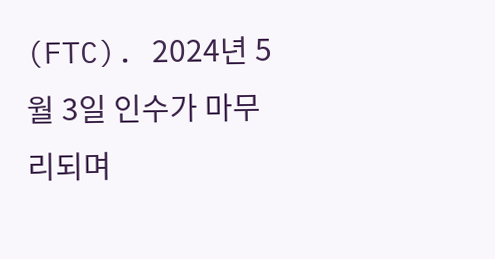(FTC). 2024년 5월 3일 인수가 마무리되며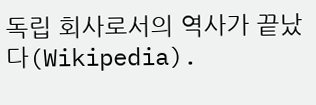독립 회사로서의 역사가 끝났다(Wikipedia).